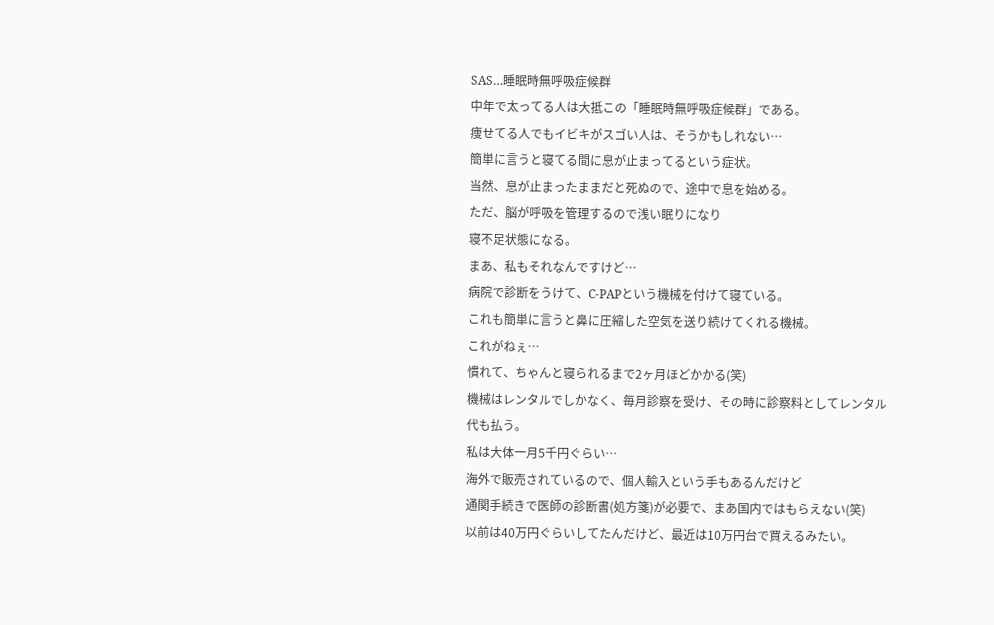SAS…睡眠時無呼吸症候群
中年で太ってる人は大抵この「睡眠時無呼吸症候群」である。
痩せてる人でもイビキがスゴい人は、そうかもしれない…
簡単に言うと寝てる間に息が止まってるという症状。
当然、息が止まったままだと死ぬので、途中で息を始める。
ただ、脳が呼吸を管理するので浅い眠りになり
寝不足状態になる。
まあ、私もそれなんですけど…
病院で診断をうけて、C-PAPという機械を付けて寝ている。
これも簡単に言うと鼻に圧縮した空気を送り続けてくれる機械。
これがねぇ…
慣れて、ちゃんと寝られるまで2ヶ月ほどかかる(笑)
機械はレンタルでしかなく、毎月診察を受け、その時に診察料としてレンタル代も払う。
私は大体一月5千円ぐらい…
海外で販売されているので、個人輸入という手もあるんだけど
通関手続きで医師の診断書(処方箋)が必要で、まあ国内ではもらえない(笑)
以前は40万円ぐらいしてたんだけど、最近は10万円台で買えるみたい。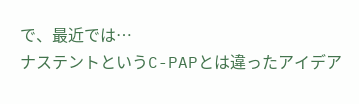で、最近では…
ナステントというC-PAPとは違ったアイデア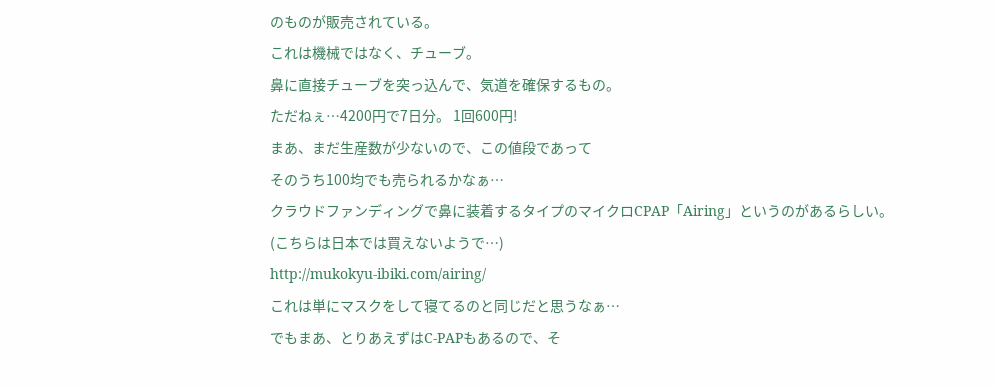のものが販売されている。
これは機械ではなく、チューブ。
鼻に直接チューブを突っ込んで、気道を確保するもの。
ただねぇ…4200円で7日分。 1回600円!
まあ、まだ生産数が少ないので、この値段であって
そのうち100均でも売られるかなぁ…
クラウドファンディングで鼻に装着するタイプのマイクロCPAP「Airing」というのがあるらしい。
(こちらは日本では買えないようで…)
http://mukokyu-ibiki.com/airing/
これは単にマスクをして寝てるのと同じだと思うなぁ…
でもまあ、とりあえずはC-PAPもあるので、そ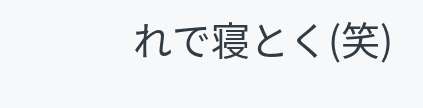れで寝とく(笑)